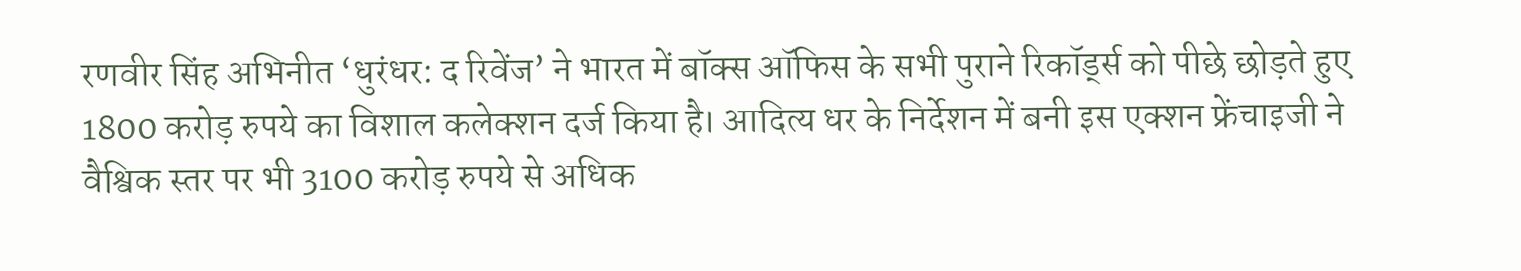रणवीर सिंह अभिनीत ‘धुरंधर: द रिवेंज’ ने भारत में बॉक्स ऑफिस के सभी पुराने रिकॉर्ड्स को पीछे छोड़ते हुए 1800 करोड़ रुपये का विशाल कलेक्शन दर्ज किया है। आदित्य धर के निर्देशन में बनी इस एक्शन फ्रेंचाइजी ने वैश्विक स्तर पर भी 3100 करोड़ रुपये से अधिक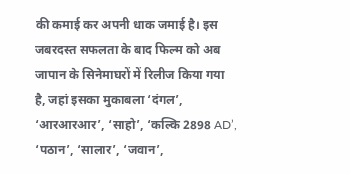की कमाई कर अपनी धाक जमाई है। इस जबरदस्त सफलता के बाद फिल्म को अब जापान के सिनेमाघरों में रिलीज किया गया है, जहां इसका मुकाबला ‘दंगल’, ‘आरआरआर’, ‘साहो’, ‘कल्कि 2898 AD’, ‘पठान’, ‘सालार’, ‘जवान’,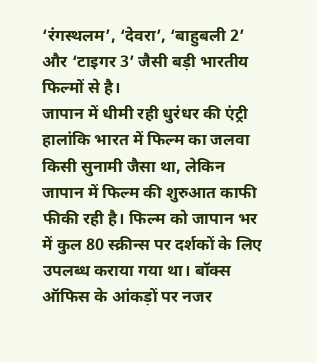‘रंगस्थलम’, ‘देवरा’, ‘बाहुबली 2’ और ‘टाइगर 3’ जैसी बड़ी भारतीय फिल्मों से है।
जापान में धीमी रही धुरंधर की एंट्री
हालांकि भारत में फिल्म का जलवा किसी सुनामी जैसा था, लेकिन जापान में फिल्म की शुरुआत काफी फीकी रही है। फिल्म को जापान भर में कुल 80 स्क्रीन्स पर दर्शकों के लिए उपलब्ध कराया गया था। बॉक्स ऑफिस के आंकड़ों पर नजर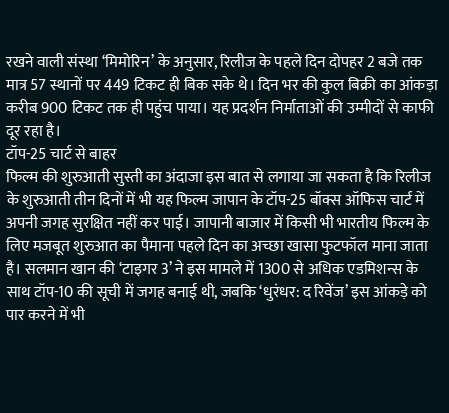रखने वाली संस्था ‘मिमोरिन’ के अनुसार, रिलीज के पहले दिन दोपहर 2 बजे तक मात्र 57 स्थानों पर 449 टिकट ही बिक सके थे। दिन भर की कुल बिक्री का आंकड़ा करीब 900 टिकट तक ही पहुंच पाया। यह प्रदर्शन निर्माताओं की उम्मीदों से काफी दूर रहा है।
टॉप-25 चार्ट से बाहर
फिल्म की शुरुआती सुस्ती का अंदाजा इस बात से लगाया जा सकता है कि रिलीज के शुरुआती तीन दिनों में भी यह फिल्म जापान के टॉप-25 बॉक्स ऑफिस चार्ट में अपनी जगह सुरक्षित नहीं कर पाई। जापानी बाजार में किसी भी भारतीय फिल्म के लिए मजबूत शुरुआत का पैमाना पहले दिन का अच्छा खासा फुटफॉल माना जाता है। सलमान खान की ‘टाइगर 3’ ने इस मामले में 1300 से अधिक एडमिशन्स के साथ टॉप-10 की सूची में जगह बनाई थी, जबकि ‘धुरंधर: द रिवेंज’ इस आंकड़े को पार करने में भी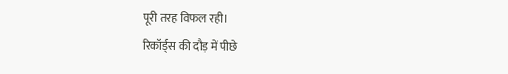पूरी तरह विफल रही।
रिकॉर्ड्स की दौड़ में पीछे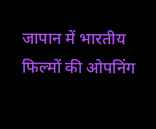जापान में भारतीय फिल्मों की ओपनिंग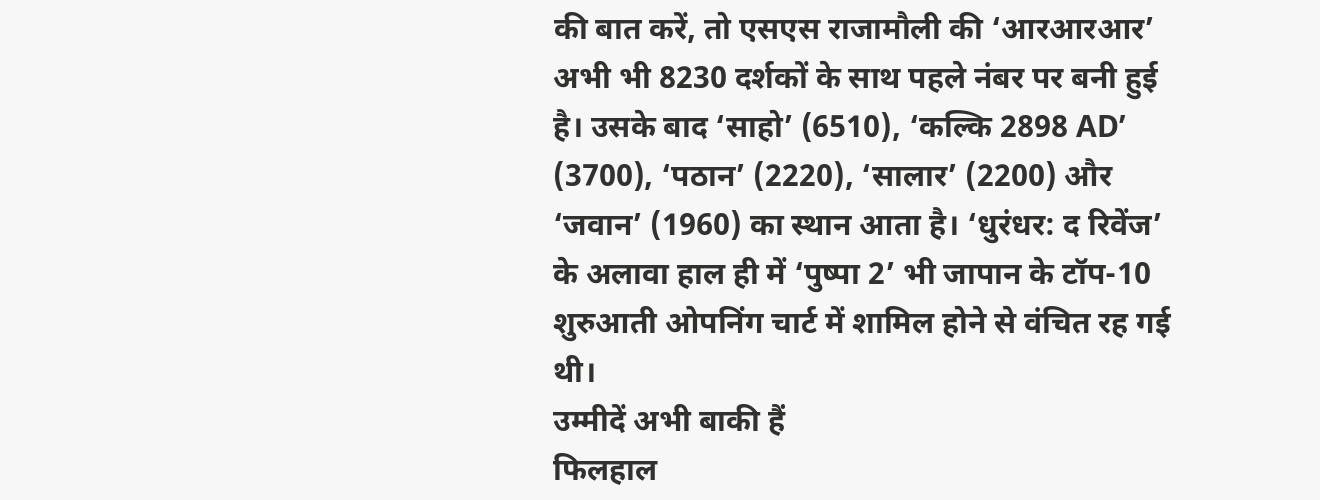की बात करें, तो एसएस राजामौली की ‘आरआरआर’ अभी भी 8230 दर्शकों के साथ पहले नंबर पर बनी हुई है। उसके बाद ‘साहो’ (6510), ‘कल्कि 2898 AD’ (3700), ‘पठान’ (2220), ‘सालार’ (2200) और ‘जवान’ (1960) का स्थान आता है। ‘धुरंधर: द रिवेंज’ के अलावा हाल ही में ‘पुष्पा 2’ भी जापान के टॉप-10 शुरुआती ओपनिंग चार्ट में शामिल होने से वंचित रह गई थी।
उम्मीदें अभी बाकी हैं
फिलहाल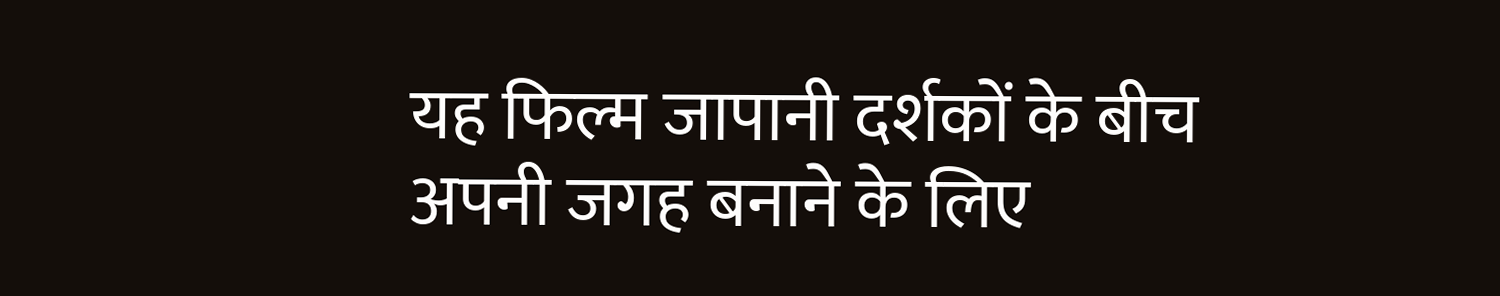यह फिल्म जापानी दर्शकों के बीच अपनी जगह बनाने के लिए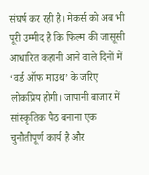संघर्ष कर रही है। मेकर्स को अब भी पूरी उम्मीद है कि फिल्म की जासूसी आधारित कहानी आने वाले दिनों में ‘वर्ड ऑफ माउथ’ के जरिए लोकप्रिय होगी। जापानी बाजार में सांस्कृतिक पैठ बनाना एक चुनौतीपूर्ण कार्य है और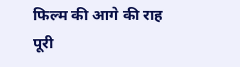फिल्म की आगे की राह पूरी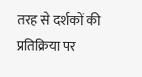तरह से दर्शकों की प्रतिक्रिया पर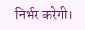निर्भर करेगी।